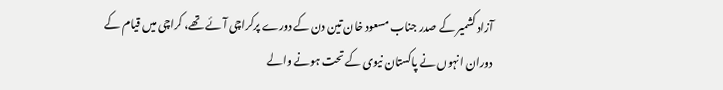آزاد کشمیر کے صدر جناب مسعود خان تین دن کے دورے پرکراچی آئے تھے، کراچی میں قیام کے دوران انہوں نے پاکستان نیوی کے تحت ہونے والے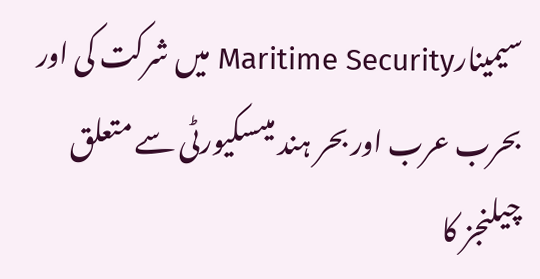سیمینارMaritime Security میں شرکت کی اور بحرب عرب اور بحر ہند میںسکیورٹی سے متعلق چیلنجز کا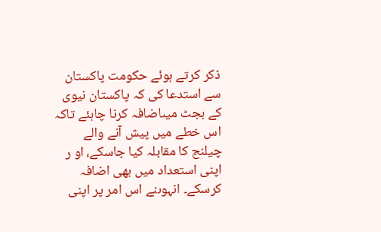ذکر کرتے ہوئے حکومت پاکستان سے استدعا کی کہ پاکستان نیوی کے بجٹ میںاضافہ کرنا چاہئے تاکہ اس خطے میں پیش آنے والے چیلنج کا مقابلہ کیا جاسکے، او ر اپنی استعداد میں بھی اضافہ کرسکے۔ انہوںنے اس امر پر اپنی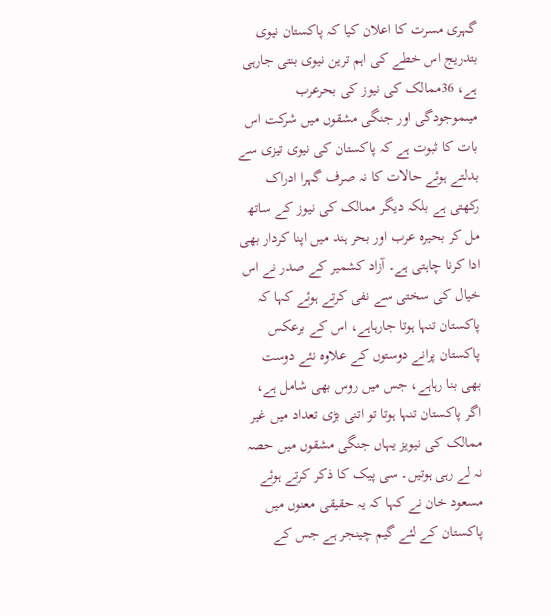گہری مسرت کا اعلان کیا کہ پاکستان نیوی بتدریج اس خطے کی اہم ترین نیوی بنتی جارہی ہے، 36ممالک کی نیوز کی بحرعرب میںموجودگی اور جنگی مشقوں میں شرکت اس بات کا ثبوت ہے کہ پاکستان کی نیوی تیزی سے بدلتے ہوئے حالات کا نہ صرف گہرا ادراک رکھتی ہے بلکہ دیگر ممالک کی نیوز کے ساتھ مل کر بحیرہ عرب اور بحر ہند میں اپنا کردار بھی ادا کرنا چاہتی ہے۔ آزاد کشمیر کے صدر نے اس خیال کی سختی سے نفی کرتے ہوئے کہا کہ پاکستان تنہا ہوتا جارہاہے، اس کے برعکس پاکستان پرانے دوستوں کے علاوہ نئے دوست بھی بنا رہاہے، جس میں روس بھی شامل ہے، اگر پاکستان تنہا ہوتا تو اتنی بڑی تعداد میں غیر ممالک کی نیویز یہاں جنگی مشقوں میں حصہ نہ لے رہی ہوتیں۔ سی پیک کا ذکر کرتے ہوئے مسعود خان نے کہا کہ یہ حقیقی معنوں میں پاکستان کے لئے گیم چینجر ہے جس کے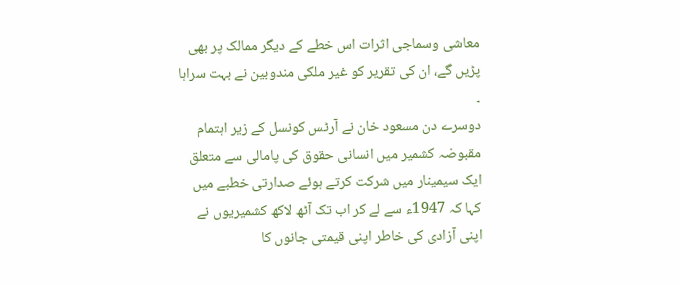معاشی وسماجی اثرات اس خطے کے دیگر ممالک پر بھی پڑیں گے، ان کی تقریر کو غیر ملکی مندوبین نے بہت سراہا ۔
دوسرے دن مسعود خان نے آرٹس کونسل کے زیر اہتمام مقبوضہ کشمیر میں انسانی حقوق کی پامالی سے متعلق ایک سیمینار میں شرکت کرتے ہوئے صدارتی خطبے میں کہا کہ 1947ء سے لے کر اب تک آٹھ لاکھ کشمیریوں نے اپنی آزادی کی خاطر اپنی قیمتی جانوں کا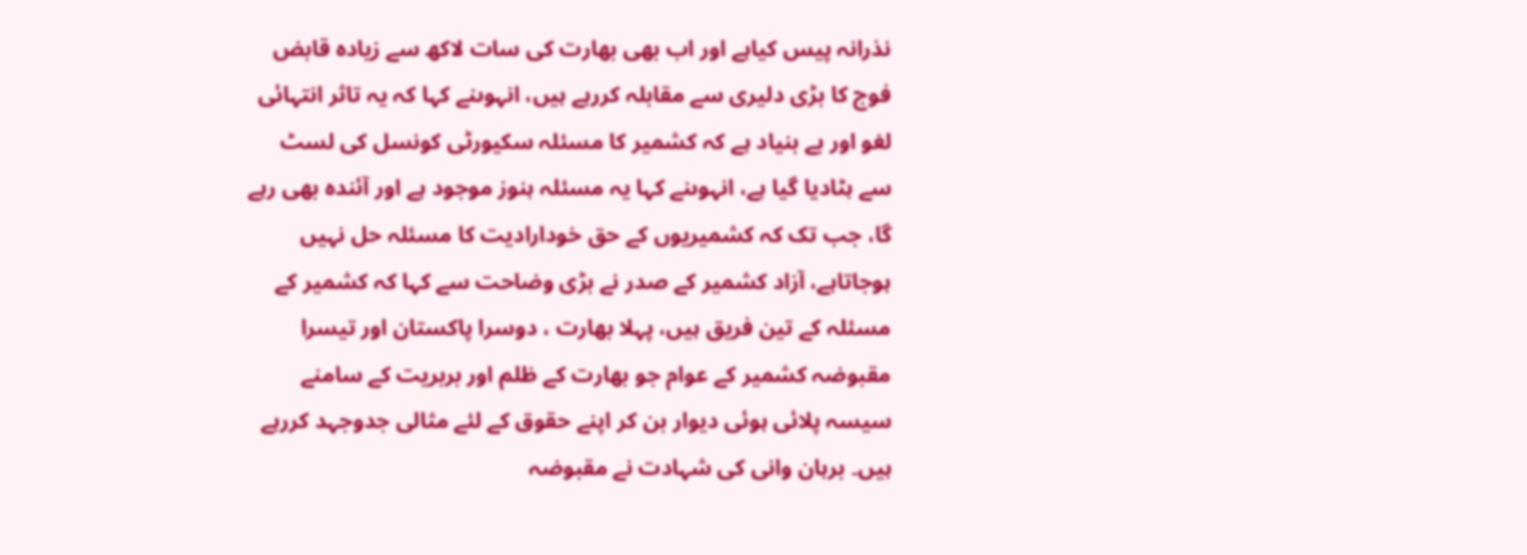نذرانہ پیس کیاہے اور اب بھی بھارت کی سات لاکھ سے زیادہ قابض فوج کا بڑی دلیری سے مقابلہ کررہے ہیں، انہوںنے کہا کہ یہ تاثر انتہائی لغو اور بے بنیاد ہے کہ کشمیر کا مسئلہ سکیورٹی کونسل کی لسٹ سے ہٹادیا گیا ہے، انہوںنے کہا یہ مسئلہ ہنوز موجود ہے اور آئندہ بھی رہے گا، جب تک کہ کشمیریوں کے حق خودارادیت کا مسئلہ حل نہیں ہوجاتاہے، آزاد کشمیر کے صدر نے بڑی وضاحت سے کہا کہ کشمیر کے مسئلہ کے تین فریق ہیں، پہلا بھارت ، دوسرا پاکستان اور تیسرا مقبوضہ کشمیر کے عوام جو بھارت کے ظلم اور بربریت کے سامنے سیسہ پلائی ہوئی دیوار بن کر اپنے حقوق کے لئے مثالی جدوجہد کررہے ہیں۔ برہان وانی کی شہادت نے مقبوضہ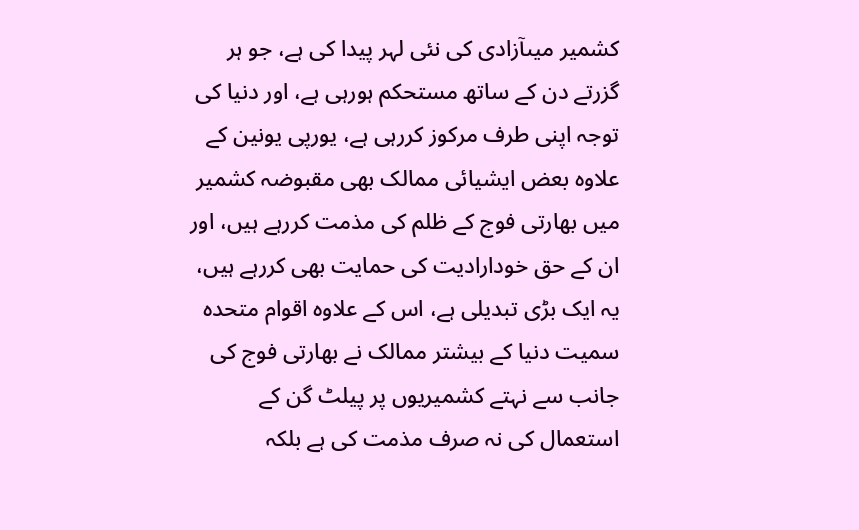کشمیر میںآزادی کی نئی لہر پیدا کی ہے، جو ہر گزرتے دن کے ساتھ مستحکم ہورہی ہے، اور دنیا کی توجہ اپنی طرف مرکوز کررہی ہے، یورپی یونین کے علاوہ بعض ایشیائی ممالک بھی مقبوضہ کشمیر میں بھارتی فوج کے ظلم کی مذمت کررہے ہیں، اور ان کے حق خودارادیت کی حمایت بھی کررہے ہیں، یہ ایک بڑی تبدیلی ہے، اس کے علاوہ اقوام متحدہ سمیت دنیا کے بیشتر ممالک نے بھارتی فوج کی جانب سے نہتے کشمیریوں پر پیلٹ گن کے استعمال کی نہ صرف مذمت کی ہے بلکہ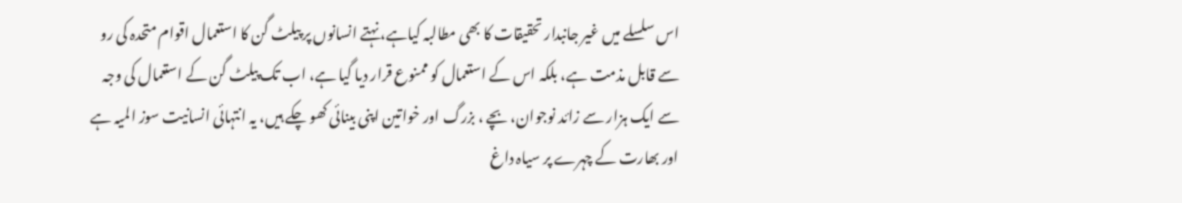اس سلسلے میں غیر جانبدار تحقیقات کا بھی مطالبہ کیاہے، نہتے انسانوں پر پیلٹ گن کا استعمال اقوام متحدہ کی رو سے قابل مذمت ہے، بلکہ اس کے استعمال کو ممنوع قرار دیا گیا ہے، اب تک پیلٹ گن کے استعمال کی وجہ سے ایک ہزار سے زائد نوجوان، بچے ، بزرگ اور خواتین اپنی بینائی کھو چکے ہیں، یہ انتہائی انسانیت سوز المیہ ہے اور بھارت کے چہرے پر سیاہ داغ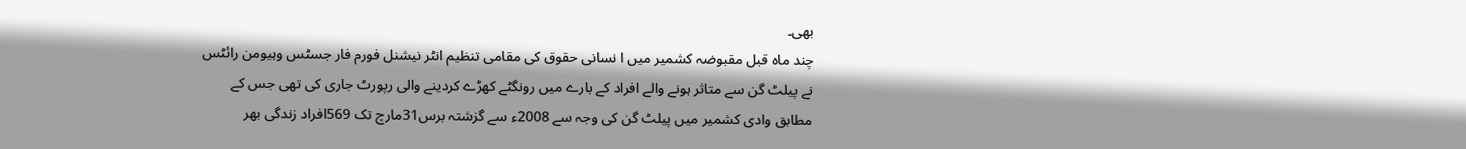بھی۔
چند ماہ قبل مقبوضہ کشمیر میں ا نسانی حقوق کی مقامی تنظیم انٹر نیشنل فورم فار جسٹس وہیومن رائٹس نے پیلٹ گن سے متاثر ہونے والے افراد کے بارے میں رونگٹے کھڑے کردینے والی رپورٹ جاری کی تھی جس کے مطابق وادی کشمیر میں پیلٹ گن کی وجہ سے 2008ء سے گزشتہ برس31مارچ تک 569افراد زندگی بھر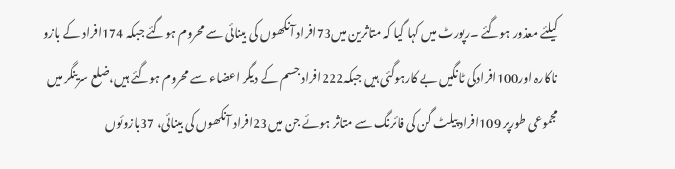کیلئے معذور ہوگئے ۔رپورٹ میں کہا گیا کہ متاثرین میں73افراد آنکھوں کی بینائی سے محروم ہوگئے جبکہ 174افراد کے بازو ناکارہ اور100افرادکی ٹانگیں بے کارہوگئی ہیں جبکہ222افراد جسم کے دیگر اعضاء سے محروم ہوگئے ہیں،ضلع سرینگر میں مجموعی طورپر 109افراد پیلٹ گن کی فائرنگ سے متاثر ہوئے جن میں23افراد آنکھوں کی بینائی، 37بازوئوں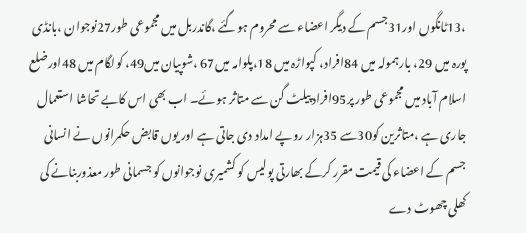،13ٹانگوں اور31جسم کے دیگر اعضاء سے محروم ہوگئے ،گاندربل میں مجموعی طور27نوجوان ،بانڈی پورہ میں 29، بارہمولہ میں 84افراد، کپواڑہ میں 18،پلوامہ میں67 ،شوپیان میں49، کولگام میں 48اورضلع اسلام آباد میں مجموعی طور پر95افراد پیلٹ گن سے متاثر ہوئے۔ اب بھی اس کابے تحاشا استعمال جاری ہے ،متاثرین کو30سے 35ہزار روپے امداد دی جاتی ہے اور یوں قابض حکمرانوں نے انسانی جسم کے اعضاء کی قیمت مقرر کرکے بھارتی پولیس کو کشمیری نوجوانوں کو جسمانی طور معذوربنانے کی کھلی چھوٹ دے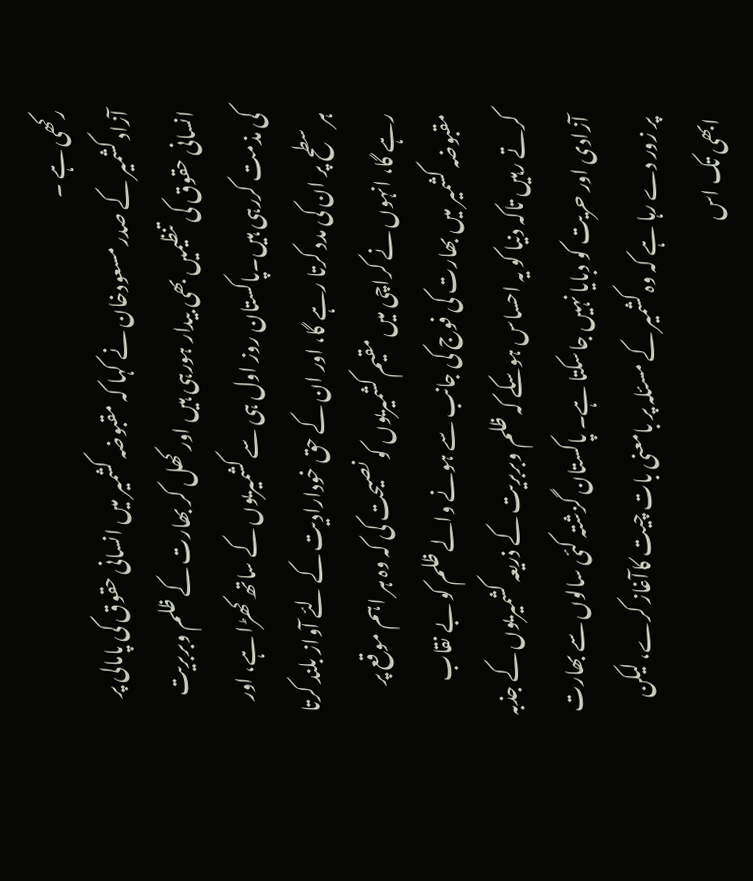رکھی ہے ۔
آزاد کشمیر کے صدر مسعودخان نے کہا کہ مقبوضہ کشمیر میں انسانی حقوق کی پامالی پر انسانی حقوق کی تنظیمیں بھی بیدار ہورہی ہیں اور کھل کر بھارت کے ظلم وبربریت کی مذمت کررہی ہیں۔پاکستان روز اول ہی سے کشمیریوں کے ساتھ کھڑا ہے، اور ہر سطح پر ان کی مدد کرتا رہے گا، اور ان کے حق خودارادیت کے لئے آواز بلند کرتا رہے گا، انہوں نے کراچی میں مقیم کشمیریوں کو نصیحت کی کہ وہ ہر اہم موقع پر مقبوضہ کشمیر میں بھارت کی فوج کی جانب سے ہونے والے ظلم کو بے نقاب کرتے رہیں تاکہ دنیا کو یہ احساس ہوسکے کہ ظلم وبربریت کے ذریعہ کشمیریوں کے جذبہ آزادی اور حریت کو دبایا نہیں جاسکتا ہے۔ پاکستان گزشتہ کئی سالوں سے بھارت پر زور دے رہا ہے کہ وہ کشمیر کے مسئلہ پر بامعنی بات چیت کاآغاز کرے، لیکن ابھی تک اس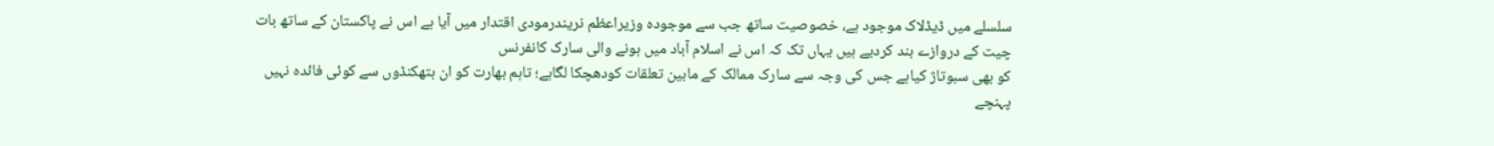سلسلے میں ڈیڈلاک موجود ہے، خصوصیت ساتھ جب سے موجودہ وزیراعظم نریندرمودی اقتدار میں آیا ہے اس نے پاکستان کے ساتھ بات چیت کے دروازے بند کردیے ہیں یہاں تک کہ اس نے اسلام آباد میں ہونے والی سارک کانفرنس
کو بھی سبوتاژ کیاہے جس کی وجہ سے سارک ممالک کے مابین تعلقات کودھچکا لگاہے؛ تاہم بھارت کو ان ہتھکنڈوں سے کوئی فائدہ نہیں پہنچے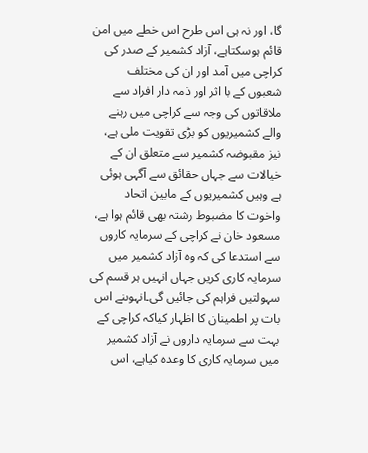گا، اور نہ ہی اس طرح اس خطے میں امن قائم ہوسکتاہے، آزاد کشمیر کے صدر کی کراچی میں آمد اور ان کی مختلف شعبوں کے با اثر اور ذمہ دار افراد سے ملاقاتوں کی وجہ سے کراچی میں رہنے والے کشمیریوں کو بڑی تقویت ملی ہے، نیز مقبوضہ کشمیر سے متعلق ان کے خیالات سے جہاں حقائق سے آگہی ہوئی ہے وہیں کشمیریوں کے مابین اتحاد واخوت کا مضبوط رشتہ بھی قائم ہوا ہے، مسعود خان نے کراچی کے سرمایہ کاروں سے استدعا کی کہ وہ آزاد کشمیر میں سرمایہ کاری کریں جہاں انہیں ہر قسم کی سہولتیں فراہم کی جائیں گی۔انہوںنے اس بات پر اطمینان کا اظہار کیاکہ کراچی کے بہت سے سرمایہ داروں نے آزاد کشمیر میں سرمایہ کاری کا وعدہ کیاہے، اس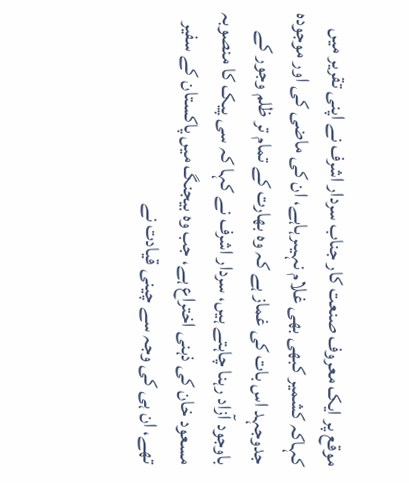موقع پر ایک معروف صنعت کار جناب سردار اشرف نے اپنی تقریر میں کہاکہ کشمیر کبھی بھی غلام نہیںرہاہے، ان کی ماضی کی اور موجودہ جدوجہد اس بات کی غماز ہے کہ وہ بھارت کے تمام تر ظلم وجور کے باوجود آزاد رہنا چاہتے ہیں، سردار اشرف نے کہا کہ سی پیک کا منصوبہ مسعود خان کی ذہنی اختراع ہے، جب وہ بیجنگ میں پاکستان کے سفیر تھے، ان ہی کی وجہ سے چینی قیادت نے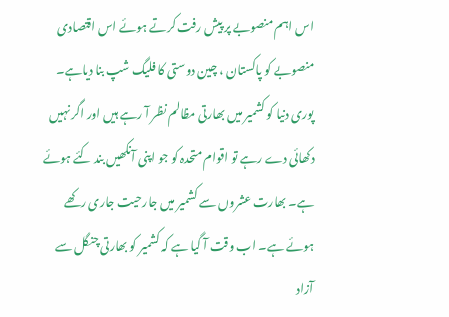اس اہم منصوبے پر پیش رفت کرتے ہوئے اس اقتصادی منصوبے کو پاکستان ، چین دوستی کا فلیگ شپ بنا دیاہے۔
پوری دنیا کو کشمیر میں بھارتی مظالم نظر آ رہے ہیں اور اگر نہیں دکھائی دے رہے تو اقوام متحدہ کو جو اپنی آنکھیں بند کئے ہوئے ہے۔ بھارت عشروں سے کشمیر میں جارحیت جاری رکھے ہوئے ہے۔ اب وقت آ گیا ہے کہ کشمیر کو بھارتی چنگل سے آزاد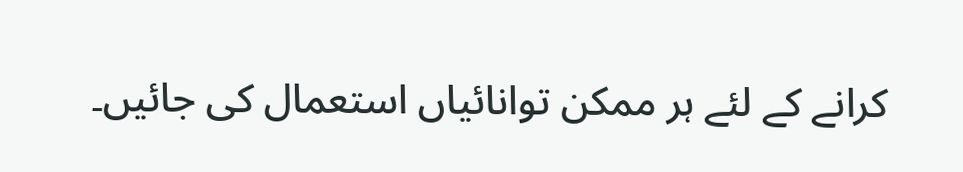کرانے کے لئے ہر ممکن توانائیاں استعمال کی جائیں۔